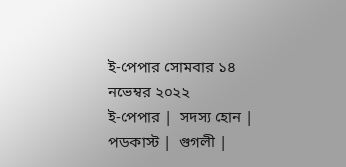ই-পেপার সোমবার ১৪ নভেম্বর ২০২২
ই-পেপার |  সদস্য হোন |  পডকাস্ট |  গুগলী |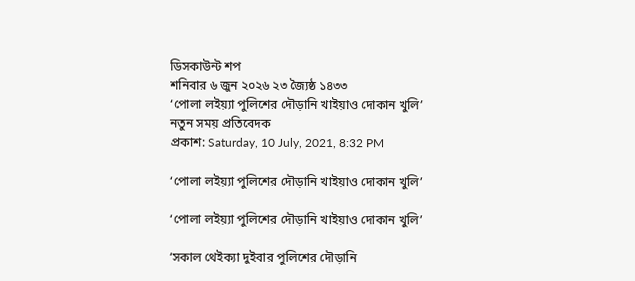ডিসকাউন্ট শপ
শনিবার ৬ জুন ২০২৬ ২৩ জ্যৈষ্ঠ ১৪৩৩
‘পোলা লইয়্যা পুলিশের দৌড়ানি খাইয়াও দোকান খুলি’
নতুন সময় প্রতিবেদক
প্রকাশ: Saturday, 10 July, 2021, 8:32 PM

‘পোলা লইয়্যা পুলিশের দৌড়ানি খাইয়াও দোকান খুলি’

‘পোলা লইয়্যা পুলিশের দৌড়ানি খাইয়াও দোকান খুলি’

‘সকাল থেইক্যা দুইবার পুলিশের দৌড়ানি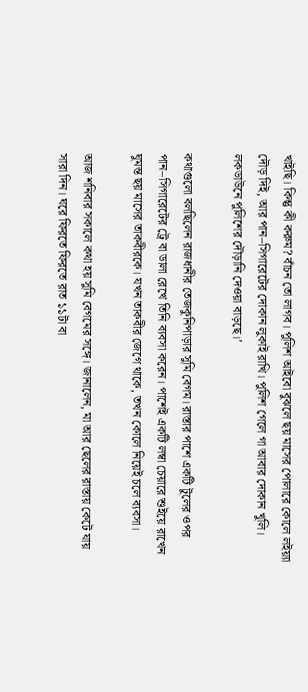খাইছি। কিন্তু কী করুম? বাঁচন তো লাগব। পুলিশ আইবো বুঝলে ছয় মাসের পোলারে কোলে লইয়্যা দৌড় দিই, আর পান–সিগারেটের দোকান লুকাই রাখি। পুলিশ গেলে গা আবার দোকান খুলি। লকডাউনে পুলিশের দৌড়ানি দেওয়া বাড়ছে।’

কথাগুলো বলছিলেন রাজধানীর তেজকুনিপাড়ার সুমি বেগম। রাস্তার পাশে একটি টুলের ওপর পান–সিগারেটের ট্রে বা ডালা রেখে তিনি ব্যবসা করেন। পাশেই একটি লম্বা চেয়ারে শুইয়ে রাখেন ঘুমন্ত ছয় মাসের তাকবীরকে। যখন তাকবীর জেগে থাকে, তখন কোলে নিয়েই চলে ব্যবসা।

আজ শনিবার সকালে কথা হয় সুমি বেগমের সঙ্গে। জানালেন, মা আর ছেলের রাস্তায় কেটে যায় সারা দিন। ঘরে ফিরতে ফিরতে রাত ১১টা বা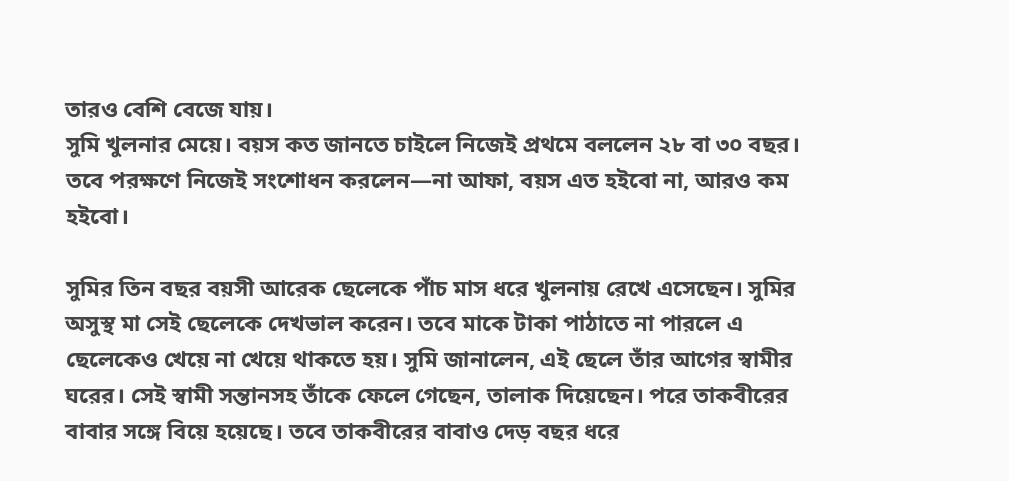তারও বেশি বেজে যায়।
সুমি খুলনার মেয়ে। বয়স কত জানতে চাইলে নিজেই প্রথমে বললেন ২৮ বা ৩০ বছর। তবে পরক্ষণে নিজেই সংশোধন করলেন—না আফা, বয়স এত হইবো না, আরও কম হইবো।

সুমির তিন বছর বয়সী আরেক ছেলেকে পাঁচ মাস ধরে খুলনায় রেখে এসেছেন। সুমির অসুস্থ মা সেই ছেলেকে দেখভাল করেন। তবে মাকে টাকা পাঠাতে না পারলে এ ছেলেকেও খেয়ে না খেয়ে থাকতে হয়। সুমি জানালেন, এই ছেলে তাঁর আগের স্বামীর ঘরের। সেই স্বামী সন্তানসহ তাঁকে ফেলে গেছেন, তালাক দিয়েছেন। পরে তাকবীরের বাবার সঙ্গে বিয়ে হয়েছে। তবে তাকবীরের বাবাও দেড় বছর ধরে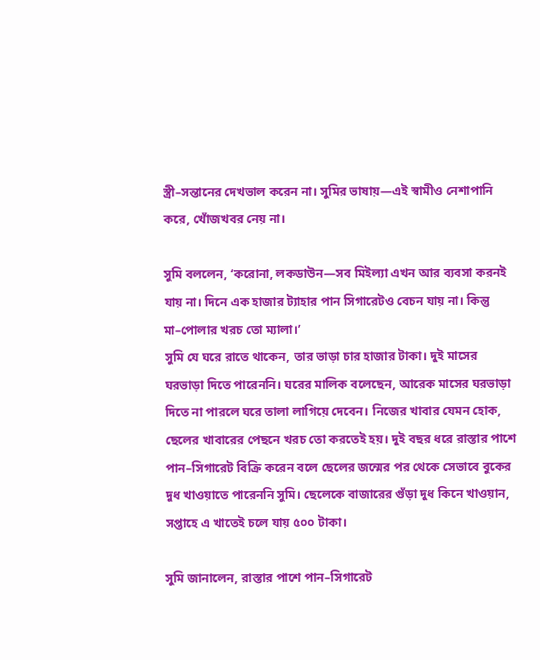স্ত্রী–সন্তানের দেখভাল করেন না। সুমির ভাষায়—এই স্বামীও নেশাপানি করে, খোঁজখবর নেয় না।

সুমি বললেন, ‘করোনা, লকডাউন—সব মিইল্যা এখন আর ব্যবসা করনই যায় না। দিনে এক হাজার ট্যাহার পান সিগারেটও বেচন যায় না। কিন্তু মা–পোলার খরচ তো ম্যালা।’
সুমি যে ঘরে রাতে থাকেন, তার ভাড়া চার হাজার টাকা। দুই মাসের ঘরভাড়া দিতে পারেননি। ঘরের মালিক বলেছেন, আরেক মাসের ঘরভাড়া দিতে না পারলে ঘরে তালা লাগিয়ে দেবেন। নিজের খাবার যেমন হোক, ছেলের খাবারের পেছনে খরচ তো করতেই হয়। দুই বছর ধরে রাস্তার পাশে পান–সিগারেট বিক্রি করেন বলে ছেলের জন্মের পর থেকে সেভাবে বুকের দুধ খাওয়াতে পারেননি সুমি। ছেলেকে বাজারের গুঁড়া দুধ কিনে খাওয়ান, সপ্তাহে এ খাতেই চলে যায় ৫০০ টাকা।

সুমি জানালেন, রাস্তার পাশে পান–সিগারেট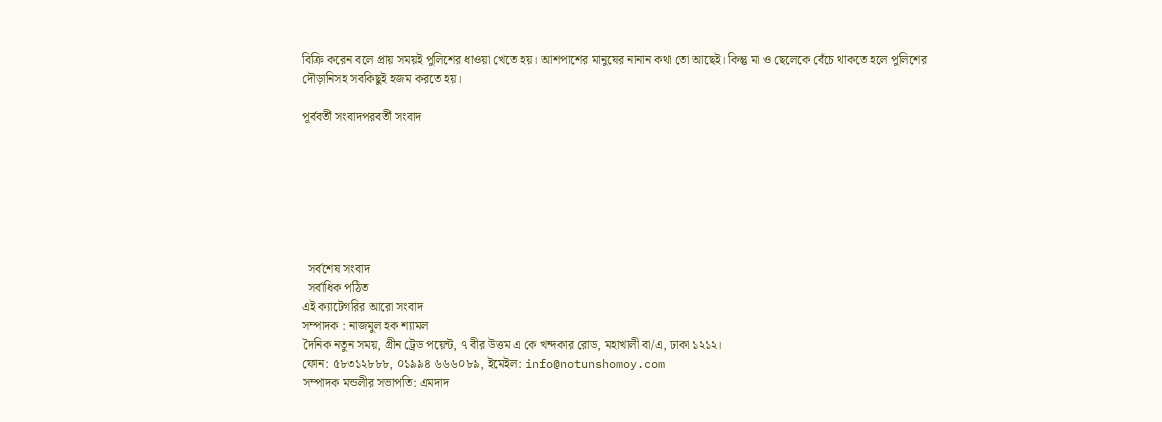বিক্রি করেন বলে প্রায় সময়ই পুলিশের ধাওয়া খেতে হয়। আশপাশের মানুষের নানান কথা তো আছেই। কিন্তু মা ও ছেলেকে বেঁচে থাকতে হলে পুলিশের দৌড়ানিসহ সবকিছুই হজম করতে হয়।

পূর্ববর্তী সংবাদপরবর্তী সংবাদ







  সর্বশেষ সংবাদ
  সর্বাধিক পঠিত
এই ক্যাটেগরির আরো সংবাদ
সম্পাদক : নাজমুল হক শ্যামল
দৈনিক নতুন সময়, গ্রীন ট্রেড পয়েন্ট, ৭ বীর উত্তম এ কে খন্দকার রোড, মহাখালী বা/এ, ঢাকা ১২১২।
ফোন: ৫৮৩১২৮৮৮, ০১৯৯৪ ৬৬৬০৮৯, ইমেইল: info@notunshomoy.com
সম্পাদক মন্ডলীর সভাপতি: এমদাদ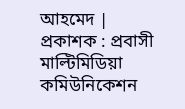আহমেদ | প্রকাশক : প্রবাসী মাল্টিমিডিয়া কমিউনিকেশন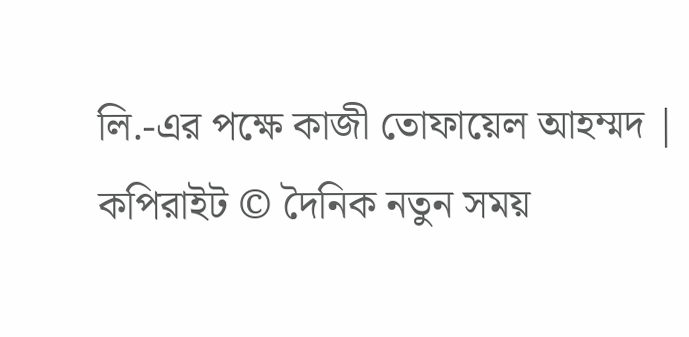লি.-এর পক্ষে কাজী তোফায়েল আহম্মদ | কপিরাইট © দৈনিক নতুন সময়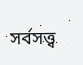সর্বসত্ত্ব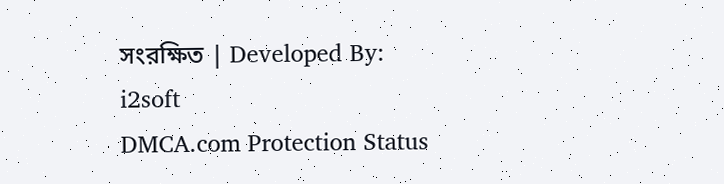সংরক্ষিত | Developed By: i2soft
DMCA.com Protection Status